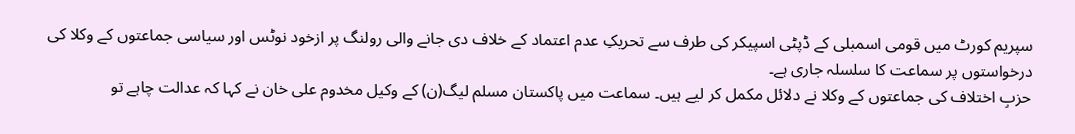سپریم کورٹ میں قومی اسمبلی کے ڈپٹی اسپیکر کی طرف سے تحریکِ عدم اعتماد کے خلاف دی جانے والی رولنگ پر ازخود نوٹس اور سیاسی جماعتوں کے وکلا کی درخواستوں پر سماعت کا سلسلہ جاری ہے۔
حزبِ اختلاف کی جماعتوں کے وکلا نے دلائل مکمل کر لیے ہیں۔ سماعت میں پاکستان مسلم لیگ(ن) کے وکیل مخدوم علی خان نے کہا کہ عدالت چاہے تو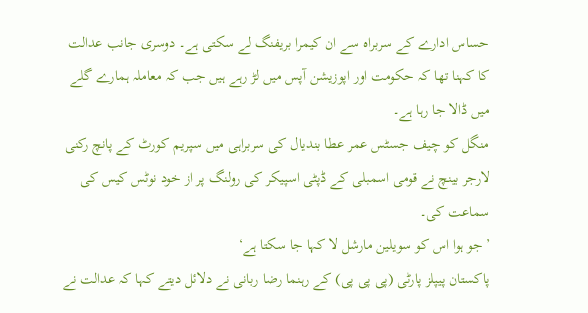حساس ادارے کے سربراہ سے ان کیمرا بریفنگ لے سکتی ہے۔ دوسری جانب عدالت کا کہنا تھا کہ حکومت اور اپوزیشن آپس میں لڑ رہے ہیں جب کہ معاملہ ہمارے گلے میں ڈالا جا رہا ہے۔
منگل کو چیف جسٹس عمر عطا بندیال کی سربراہی میں سپریم کورٹ کے پانچ رکنی لارجر بینچ نے قومی اسمبلی کے ڈپٹی اسپیکر کی رولنگ پر از خود نوٹس کیس کی سماعت کی۔
’جو ہوا اس کو سویلین مارشل لا کہا جا سکتا ہے‘
پاکستان پیپلز پارٹی (پی پی پی) کے رہنما رضا ربانی نے دلائل دیتے کہا کہ عدالت نے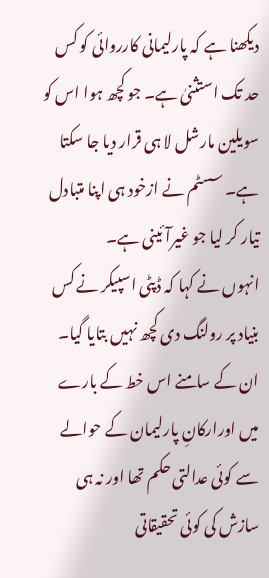دیکھنا ہے کہ پارلیمانی کارروائی کو کس حد تک استثنیٰ ہے۔ جو کچھ ہوا اس کو سویلین مارشل لا ہی قرار دیا جا سکتا ہے۔ سسٹم نے ازخود ہی اپنا متبادل تیار کر لیا جو غیرآئینی ہے۔
انہوں نے کہا کہ ڈپٹی اسپیکر نے کس بنیاد پر رولنگ دی کچھ نہیں بتایا گیا۔ ان کے سامنے اس خط کے بارے میں اورارکانِ پارلیمان کے حوالے سے کوئی عدالتی حکم تھا اور نہ ہی سازش کی کوئی تحقیقاتی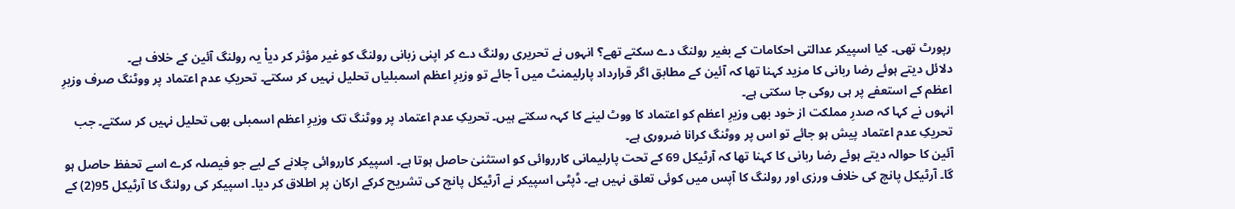رپورٹ تھی۔ کیا اسپیکر عدالتی احکامات کے بغیر رولنگ دے سکتے تھے؟ انہوں نے تحریری رولنگ دے کر اپنی زبانی رولنگ کو غیر مؤثر کر دیاْ یہ رولنگ آئین کے خلاف ہے۔
دلائل دیتے ہوئے رضا ربانی کا مزید کہنا تھا کہ آئین کے مطابق اگر قرارداد پارلیمنٹ میں آ جائے تو وزیرِ اعظم اسمبلیاں تحلیل نہیں کر سکتے۔ تحریکِ عدم اعتماد پر ووٹنگ صرف وزیرِ اعظم کے استعفے پر ہی روکی جا سکتی ہے۔
انہوں نے کہا کہ صدرِ مملکت از خود بھی وزیرِ اعظم کو اعتماد کا ووٹ لینے کا کہہ سکتے ہیں۔ تحریکِ عدم اعتماد پر ووٹنگ تک وزیرِ اعظم اسمبلی بھی تحلیل نہیں کر سکتے۔ جب تحریکِ عدم اعتماد پیش ہو جائے تو اس پر ووٹنگ کرانا ضروری ہے۔
آئین کا حوالہ دیتے ہوئے رضا ربانی کا کہنا تھا کہ آرٹیکل 69 کے تحت پارلیمانی کارروائی کو استثنیٰ حاصل ہوتا ہے۔ اسپیکر کارروائی چلانے کے لیے جو فیصلہ کرے اسے تحفظ حاصل ہو گا۔ آرٹیکل پانچ کی خلاف ورزی اور رولنگ کا آپس میں کوئی تعلق نہیں ہے۔ ڈپٹی اسپیکر نے آرٹیکل پانچ کی تشریح کرکے ارکان پر اطلاق کر دیا۔ اسپیکر کی رولنگ کا آرٹیکل 95(2) کے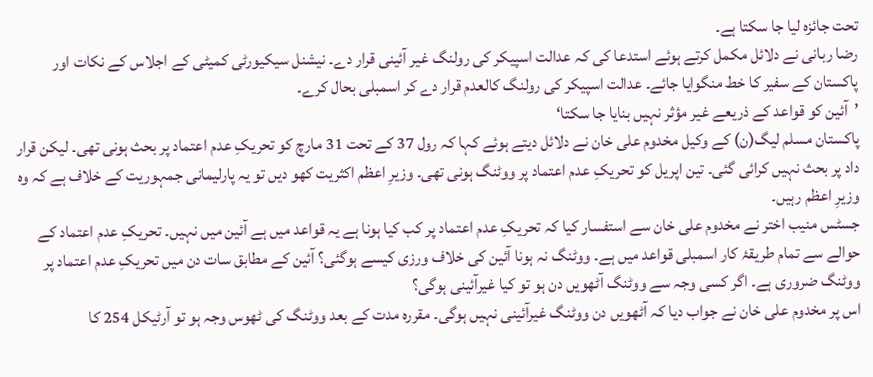تحت جائزہ لیا جا سکتا ہے۔
رضا ربانی نے دلائل مکمل کرتے ہوئے استدعا کی کہ عدالت اسپیکر کی رولنگ غیر آئینی قرار دے۔ نیشنل سیکیورٹی کمیٹی کے اجلاس کے نکات اور پاکستان کے سفیر کا خط منگوایا جائے۔ عدالت اسپیکر کی رولنگ کالعدم قرار دے کر اسمبلی بحال کرے۔
’آئین کو قواعد کے ذریعے غیر مؤثر نہیں بنایا جا سکتا‘
پاکستان مسلم لیگ(ن) کے وکیل مخدوم علی خان نے دلائل دیتے ہوئے کہا کہ رول 37 کے تحت 31 مارچ کو تحریکِ عدم اعتماد پر بحث ہونی تھی۔ لیکن قرار داد پر بحث نہیں کرائی گئی۔ تین اپریل کو تحریکِ عدم اعتماد پر ووٹنگ ہونی تھی۔ وزیرِ اعظم اکثریت کھو دیں تو یہ پارلیمانی جمہوریت کے خلاف ہے کہ وہ وزیرِ اعظم رہیں۔
جسٹس منیب اختر نے مخدوم علی خان سے استفسار کیا کہ تحریکِ عدم اعتماد پر کب کیا ہونا ہے یہ قواعد میں ہے آئین میں نہیں۔ تحریکِ عدم اعتماد کے حوالے سے تمام طریقۂ کار اسمبلی قواعد میں ہے۔ ووٹنگ نہ ہونا آئین کی خلاف ورزی کیسے ہوگئی؟ آئین کے مطابق سات دن میں تحریکِ عدم اعتماد پر ووٹنگ ضروری ہے۔ اگر کسی وجہ سے ووٹنگ آٹھویں دن ہو تو کیا غیرآئینی ہوگی؟
اس پر مخدوم علی خان نے جواب دیا کہ آٹھویں دن ووٹنگ غیرآئینی نہیں ہوگی۔ مقررہ مدت کے بعد ووٹنگ کی ٹھوس وجہ ہو تو آرٹیکل 254 کا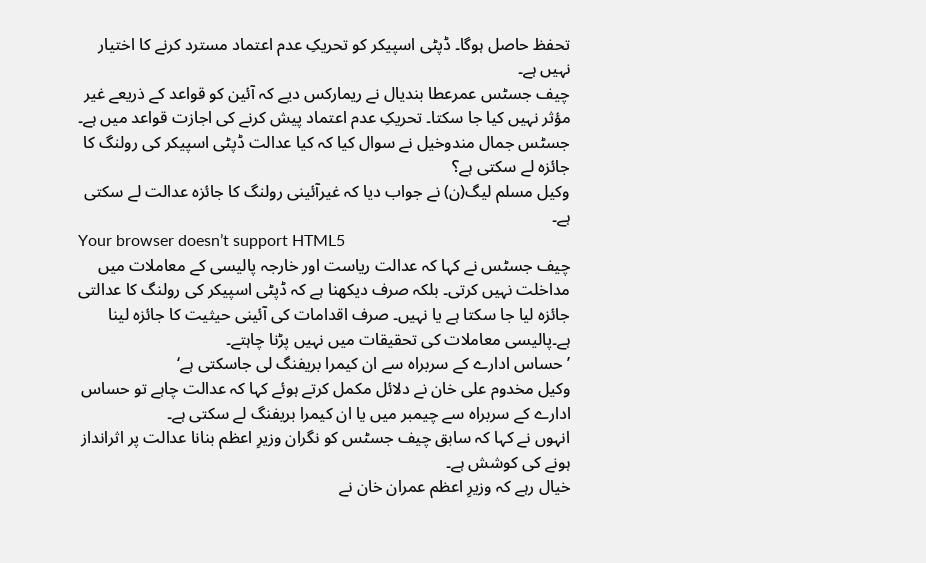تحفظ حاصل ہوگا۔ ڈپٹی اسپیکر کو تحریکِ عدم اعتماد مسترد کرنے کا اختیار نہیں ہے۔
چیف جسٹس عمرعطا بندیال نے ریمارکس دیے کہ آئین کو قواعد کے ذریعے غیر مؤثر نہیں کیا جا سکتا۔ تحریکِ عدم اعتماد پیش کرنے کی اجازت قواعد میں ہے۔
جسٹس جمال مندوخیل نے سوال کیا کہ کیا عدالت ڈپٹی اسپیکر کی رولنگ کا جائزہ لے سکتی ہے؟
وکیل مسلم لیگ(ن) نے جواب دیا کہ غیرآئینی رولنگ کا جائزہ عدالت لے سکتی ہے۔
Your browser doesn’t support HTML5
چیف جسٹس نے کہا کہ عدالت ریاست اور خارجہ پالیسی کے معاملات میں مداخلت نہیں کرتی۔ بلکہ صرف دیکھنا ہے کہ ڈپٹی اسپیکر کی رولنگ کا عدالتی جائزہ لیا جا سکتا ہے یا نہیں۔ صرف اقدامات کی آئینی حیثیت کا جائزہ لینا ہے۔پالیسی معاملات کی تحقیقات میں نہیں پڑنا چاہتے۔
’حساس ادارے کے سربراہ سے ان کیمرا بریفنگ لی جاسکتی ہے‘
وکیل مخدوم علی خان نے دلائل مکمل کرتے ہوئے کہا کہ عدالت چاہے تو حساس ادارے کے سربراہ سے چیمبر میں یا ان کیمرا بریفنگ لے سکتی ہے۔
انہوں نے کہا کہ سابق چیف جسٹس کو نگران وزیرِ اعظم بنانا عدالت پر اثرانداز ہونے کی کوشش ہے۔
خیال رہے کہ وزیرِ اعظم عمران خان نے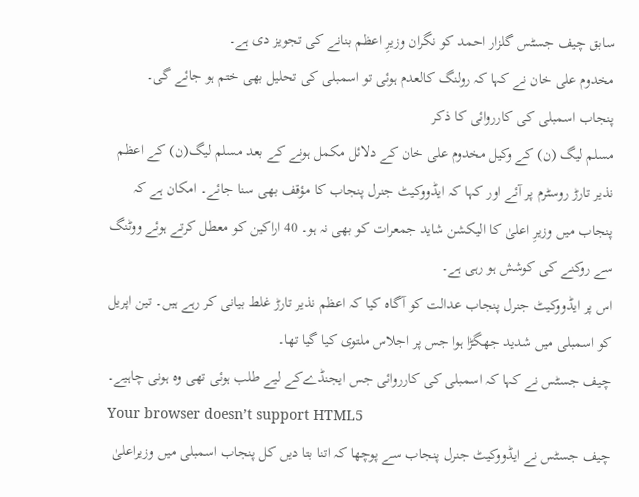سابق چیف جسٹس گلزار احمد کو نگران وزیرِ اعظم بنانے کی تجویز دی ہے۔
مخدوم علی خان نے کہا کہ رولنگ کالعدم ہوئی تو اسمبلی کی تحلیل بھی ختم ہو جائے گی۔
پنجاب اسمبلی کی کارروائی کا ذکر
مسلم لیگ (ن) کے وکیل مخدوم علی خان کے دلائل مکمل ہونے کے بعد مسلم لیگ(ن) کے اعظم نذیر تارڑ روسٹرم پر آئے اور کہا کہ ایڈووکیٹ جنرل پنجاب کا مؤقف بھی سنا جائے۔ امکان ہے کہ پنجاب میں وزیرِ اعلیٰ کا الیکشن شاید جمعرات کو بھی نہ ہو۔ 40 اراکین کو معطل کرتے ہوئے ووٹنگ سے روکنے کی کوشش ہو رہی ہے۔
اس پر ایڈووکیٹ جنرل پنجاب عدالت کو آگاہ کیا کہ اعظم نذیر تارڑ غلط بیانی کر رہے ہیں۔ تین اپریل کو اسمبلی میں شدید جھگڑا ہوا جس پر اجلاس ملتوی کیا گیا تھا۔
چیف جسٹس نے کہا کہ اسمبلی کی کارروائی جس ایجنڈےکے لیے طلب ہوئی تھی وہ ہونی چاہیے۔
Your browser doesn’t support HTML5
چیف جسٹس نے ایڈووکیٹ جنرل پنجاب سے پوچھا کہ اتنا بتا دیں کل پنجاب اسمبلی میں وزیراعلیٰ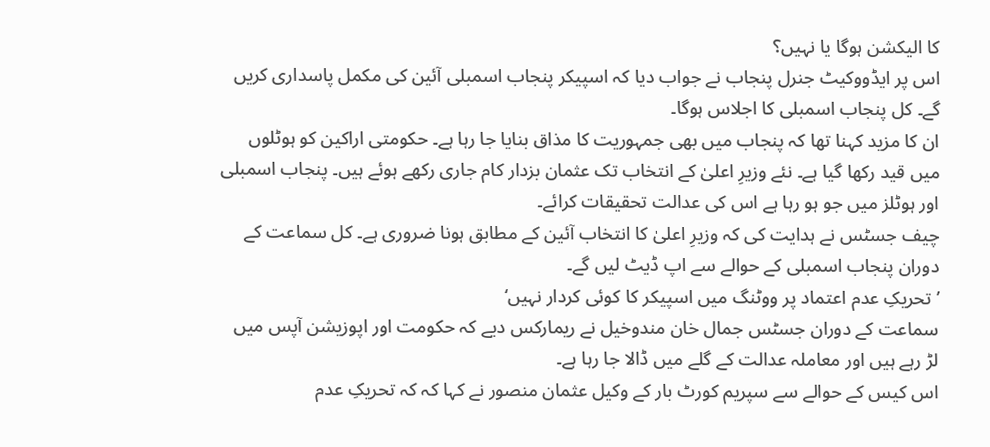کا الیکشن ہوگا یا نہیں؟
اس پر ایڈووکیٹ جنرل پنجاب نے جواب دیا کہ اسپیکر پنجاب اسمبلی آئین کی مکمل پاسداری کریں گے۔ کل پنجاب اسمبلی کا اجلاس ہوگا۔
ان کا مزید کہنا تھا کہ پنجاب میں بھی جمہوریت کا مذاق بنایا جا رہا ہے۔ حکومتی اراکین کو ہوٹلوں میں قید رکھا گیا ہے۔ نئے وزیرِ اعلیٰ کے انتخاب تک عثمان بزدار کام جاری رکھے ہوئے ہیں۔ پنجاب اسمبلی اور ہوٹلز میں جو ہو رہا ہے اس کی عدالت تحقیقات کرائے۔
چیف جسٹس نے ہدایت کی کہ وزیرِ اعلیٰ کا انتخاب آئین کے مطابق ہونا ضروری ہے۔ کل سماعت کے دوران پنجاب اسمبلی کے حوالے سے اپ ڈیٹ لیں گے۔
’تحریکِ عدم اعتماد پر ووٹنگ میں اسپیکر کا کوئی کردار نہیں‘
سماعت کے دوران جسٹس جمال خان مندوخیل نے ریمارکس دیے کہ حکومت اور اپوزیشن آپس میں لڑ رہے ہیں اور معاملہ عدالت کے گلے میں ڈالا جا رہا ہے۔
اس کیس کے حوالے سے سپریم کورٹ بار کے وکیل عثمان منصور نے کہا کہ کہ تحریکِ عدم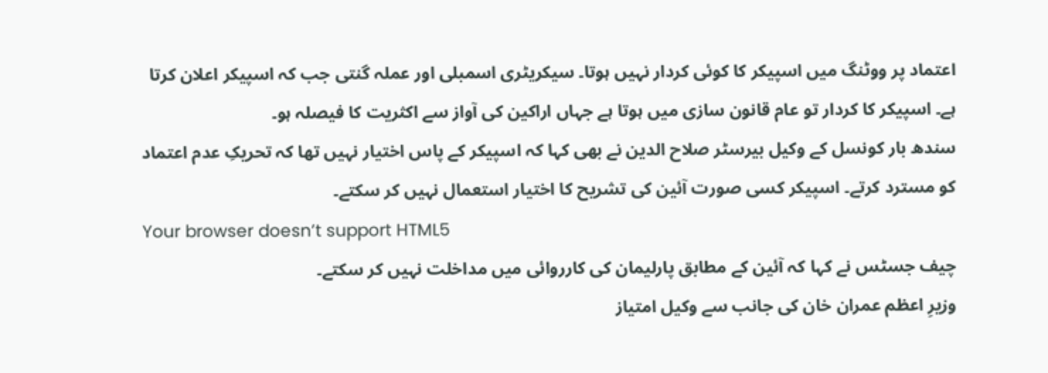اعتماد پر ووٹنگ میں اسپیکر کا کوئی کردار نہیں ہوتا۔ سیکریٹری اسمبلی اور عملہ گنتی جب کہ اسپیکر اعلان کرتا ہے۔ اسپیکر کا کردار تو عام قانون سازی میں ہوتا ہے جہاں اراکین کی آواز سے اکثریت کا فیصلہ ہو۔
سندھ بار کونسل کے وکیل بیرسٹر صلاح الدین نے بھی کہا کہ اسپیکر کے پاس اختیار نہیں تھا کہ تحریکِ عدم اعتماد کو مسترد کرتے۔ اسپیکر کسی صورت آئین کی تشریح کا اختیار استعمال نہیں کر سکتے۔
Your browser doesn’t support HTML5
چیف جسٹس نے کہا کہ آئین کے مطابق پارلیمان کی کارروائی میں مداخلت نہیں کر سکتے۔
وزیرِ اعظم عمران خان کی جانب سے وکیل امتیاز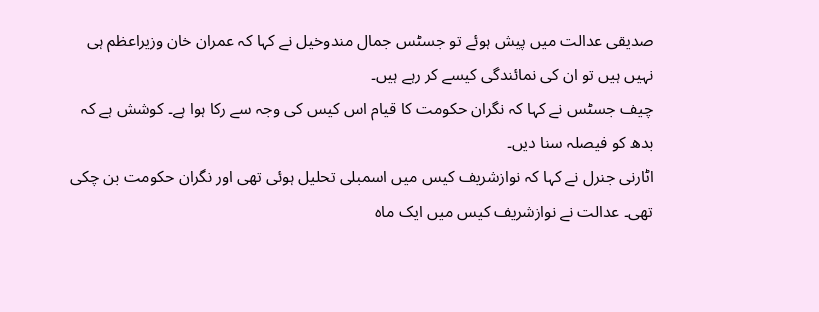صدیقی عدالت میں پیش ہوئے تو جسٹس جمال مندوخیل نے کہا کہ عمران خان وزیراعظم ہی نہیں ہیں تو ان کی نمائندگی کیسے کر رہے ہیں۔
چیف جسٹس نے کہا کہ نگران حکومت کا قیام اس کیس کی وجہ سے رکا ہوا ہے۔ کوشش ہے کہ بدھ کو فیصلہ سنا دیں۔
اٹارنی جنرل نے کہا کہ نوازشریف کیس میں اسمبلی تحلیل ہوئی تھی اور نگران حکومت بن چکی تھی۔ عدالت نے نوازشریف کیس میں ایک ماہ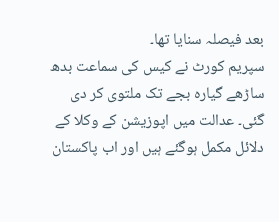بعد فیصلہ سنایا تھا۔
سپریم کورٹ نے کیس کی سماعت بدھ ساڑھے گیارہ بجے تک ملتوی کر دی گئی۔ عدالت میں اپوزیشن کے وکلا کے دلائل مکمل ہوگئے ہیں اور اب پاکستان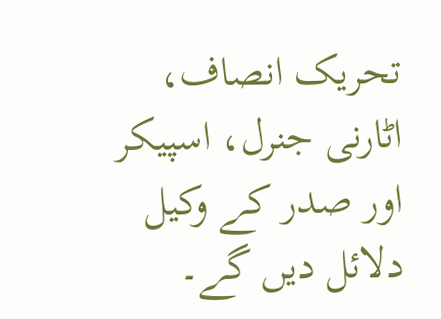تحریک انصاف، اٹارنی جنرل، اسپیکر اور صدر کے وکیل دلائل دیں گے۔